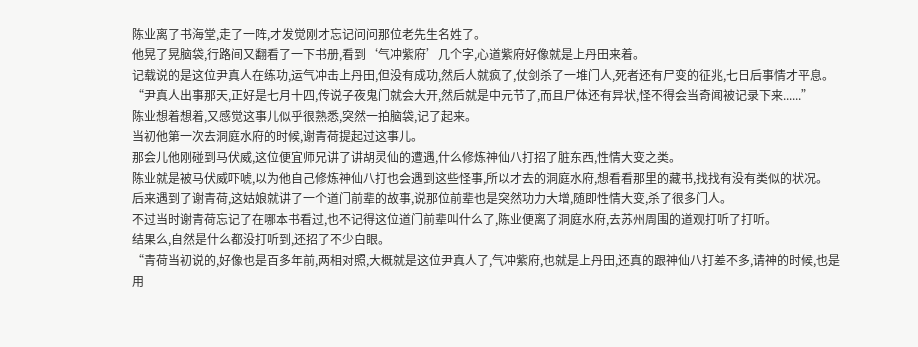陈业离了书海堂,走了一阵,才发觉刚才忘记问问那位老先生名姓了。
他晃了晃脑袋,行路间又翻看了一下书册,看到‘气冲紫府’几个字,心道紫府好像就是上丹田来着。
记载说的是这位尹真人在练功,运气冲击上丹田,但没有成功,然后人就疯了,仗剑杀了一堆门人,死者还有尸变的征兆,七日后事情才平息。
“尹真人出事那天,正好是七月十四,传说子夜鬼门就会大开,然后就是中元节了,而且尸体还有异状,怪不得会当奇闻被记录下来......”
陈业想着想着,又感觉这事儿似乎很熟悉,突然一拍脑袋,记了起来。
当初他第一次去洞庭水府的时候,谢青荷提起过这事儿。
那会儿他刚碰到马伏威,这位便宜师兄讲了讲胡灵仙的遭遇,什么修炼神仙八打招了脏东西,性情大变之类。
陈业就是被马伏威吓唬,以为他自己修炼神仙八打也会遇到这些怪事,所以才去的洞庭水府,想看看那里的藏书,找找有没有类似的状况。
后来遇到了谢青荷,这姑娘就讲了一个道门前辈的故事,说那位前辈也是突然功力大增,随即性情大变,杀了很多门人。
不过当时谢青荷忘记了在哪本书看过,也不记得这位道门前辈叫什么了,陈业便离了洞庭水府,去苏州周围的道观打听了打听。
结果么,自然是什么都没打听到,还招了不少白眼。
“青荷当初说的,好像也是百多年前,两相对照,大概就是这位尹真人了,气冲紫府,也就是上丹田,还真的跟神仙八打差不多,请神的时候,也是用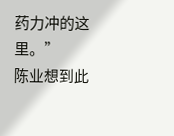药力冲的这里。”
陈业想到此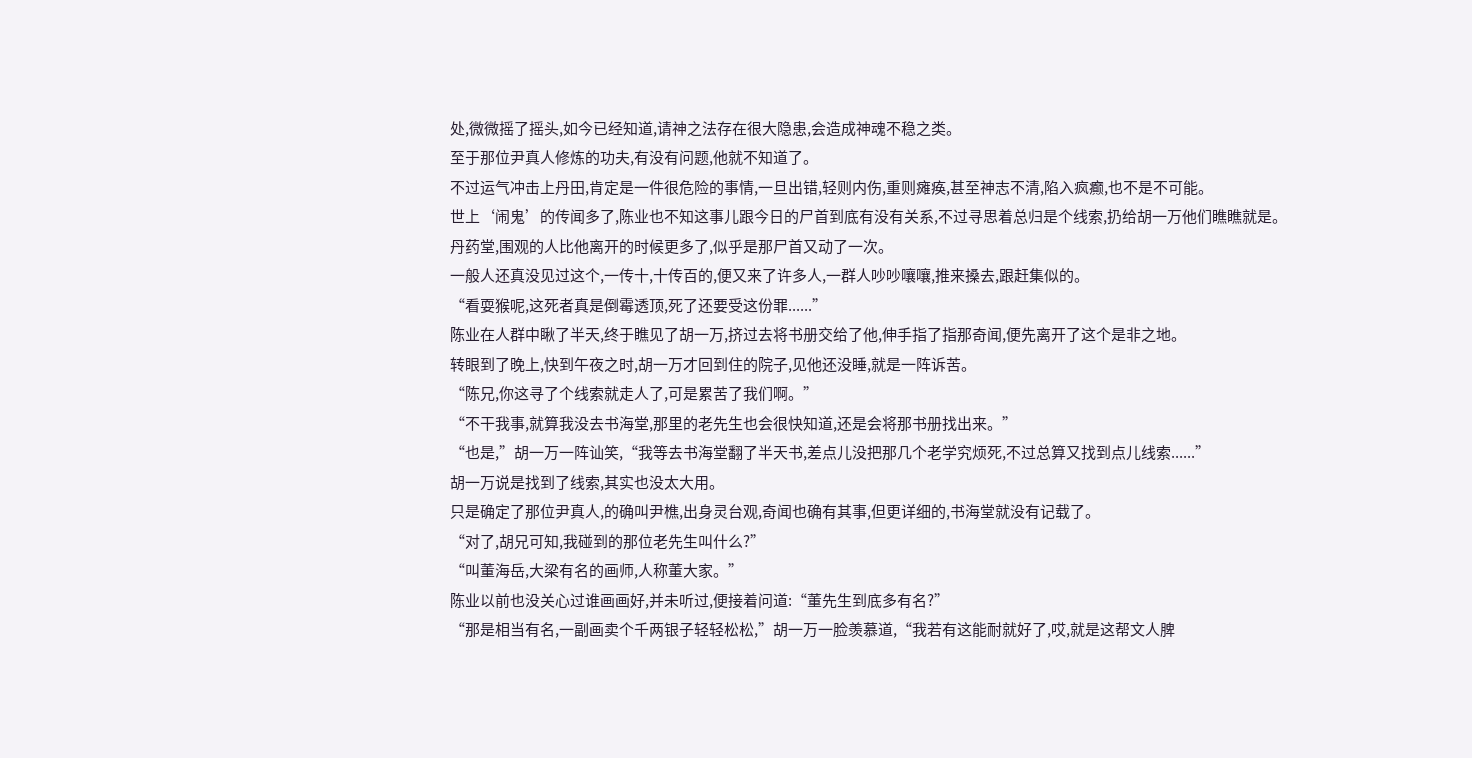处,微微摇了摇头,如今已经知道,请神之法存在很大隐患,会造成神魂不稳之类。
至于那位尹真人修炼的功夫,有没有问题,他就不知道了。
不过运气冲击上丹田,肯定是一件很危险的事情,一旦出错,轻则内伤,重则瘫痪,甚至神志不清,陷入疯癫,也不是不可能。
世上‘闹鬼’的传闻多了,陈业也不知这事儿跟今日的尸首到底有没有关系,不过寻思着总归是个线索,扔给胡一万他们瞧瞧就是。
丹药堂,围观的人比他离开的时候更多了,似乎是那尸首又动了一次。
一般人还真没见过这个,一传十,十传百的,便又来了许多人,一群人吵吵嚷嚷,推来搡去,跟赶集似的。
“看耍猴呢,这死者真是倒霉透顶,死了还要受这份罪......”
陈业在人群中瞅了半天,终于瞧见了胡一万,挤过去将书册交给了他,伸手指了指那奇闻,便先离开了这个是非之地。
转眼到了晚上,快到午夜之时,胡一万才回到住的院子,见他还没睡,就是一阵诉苦。
“陈兄,你这寻了个线索就走人了,可是累苦了我们啊。”
“不干我事,就算我没去书海堂,那里的老先生也会很快知道,还是会将那书册找出来。”
“也是,”胡一万一阵讪笑,“我等去书海堂翻了半天书,差点儿没把那几个老学究烦死,不过总算又找到点儿线索......”
胡一万说是找到了线索,其实也没太大用。
只是确定了那位尹真人,的确叫尹樵,出身灵台观,奇闻也确有其事,但更详细的,书海堂就没有记载了。
“对了,胡兄可知,我碰到的那位老先生叫什么?”
“叫董海岳,大梁有名的画师,人称董大家。”
陈业以前也没关心过谁画画好,并未听过,便接着问道:“董先生到底多有名?”
“那是相当有名,一副画卖个千两银子轻轻松松,”胡一万一脸羡慕道,“我若有这能耐就好了,哎,就是这帮文人脾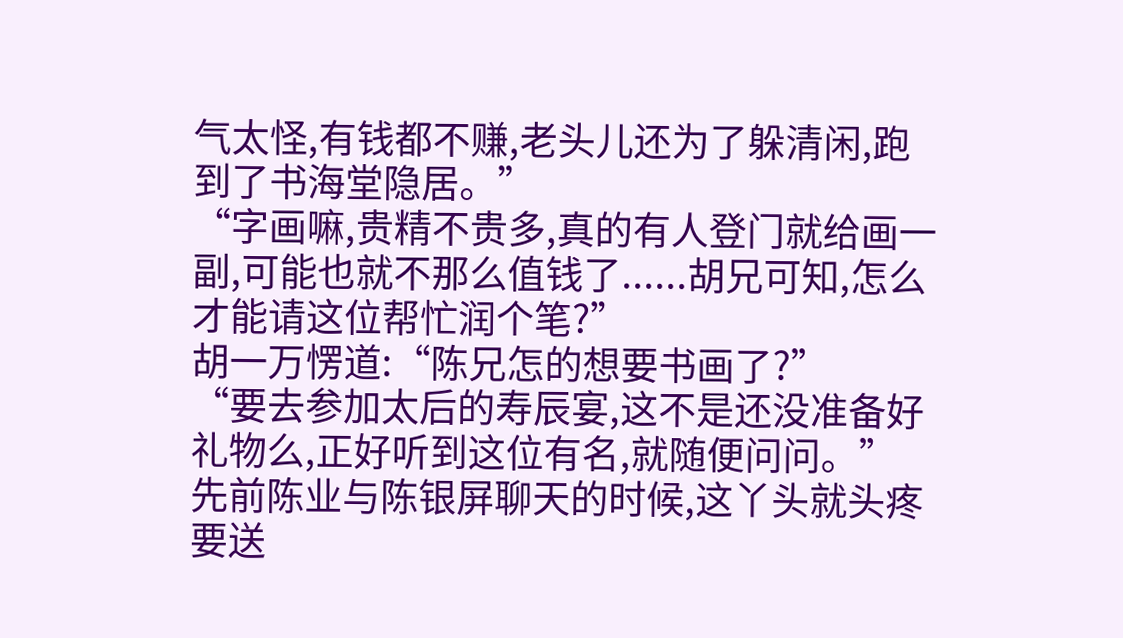气太怪,有钱都不赚,老头儿还为了躲清闲,跑到了书海堂隐居。”
“字画嘛,贵精不贵多,真的有人登门就给画一副,可能也就不那么值钱了......胡兄可知,怎么才能请这位帮忙润个笔?”
胡一万愣道:“陈兄怎的想要书画了?”
“要去参加太后的寿辰宴,这不是还没准备好礼物么,正好听到这位有名,就随便问问。”
先前陈业与陈银屏聊天的时候,这丫头就头疼要送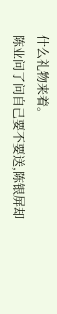什么礼物来着。
陈业问了问自己要不要送,陈银屏却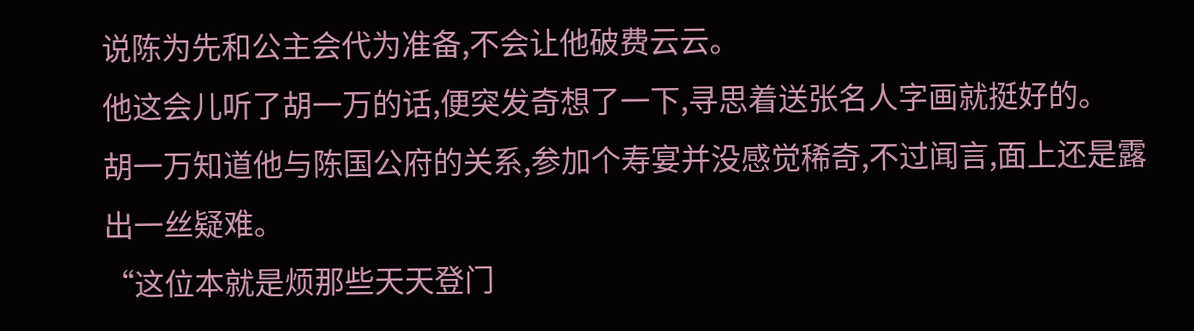说陈为先和公主会代为准备,不会让他破费云云。
他这会儿听了胡一万的话,便突发奇想了一下,寻思着送张名人字画就挺好的。
胡一万知道他与陈国公府的关系,参加个寿宴并没感觉稀奇,不过闻言,面上还是露出一丝疑难。
“这位本就是烦那些天天登门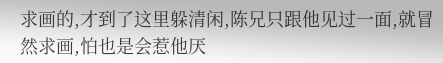求画的,才到了这里躲清闲,陈兄只跟他见过一面,就冒然求画,怕也是会惹他厌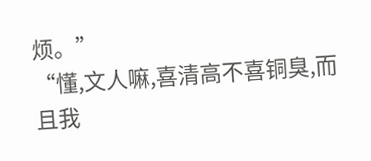烦。”
“懂,文人嘛,喜清高不喜铜臭,而且我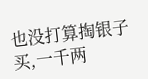也没打算掏银子买,一千两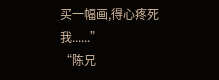买一幅画,得心疼死我......”
“陈兄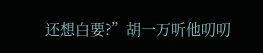还想白要?”胡一万听他叨叨